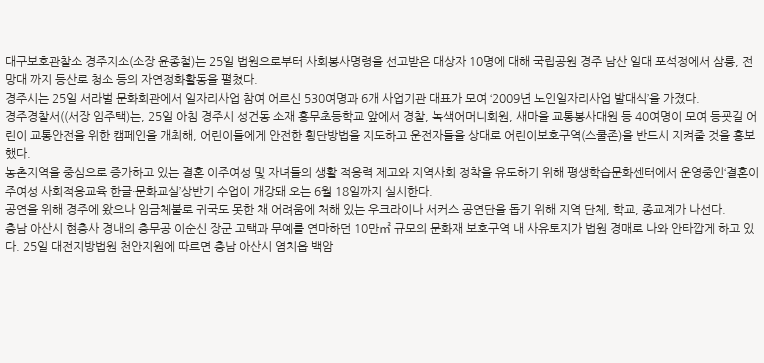대구보호관찰소 경주지소(소장 윤종철)는 25일 법원으로부터 사회봉사명령을 선고받은 대상자 10명에 대해 국립공원 경주 남산 일대 포석정에서 삼릉, 전망대 까지 등산로 청소 등의 자연정화활동을 펼쳤다.
경주시는 25일 서라벌 문화회관에서 일자리사업 참여 어르신 530여명과 6개 사업기관 대표가 모여 ‘2009년 노인일자리사업 발대식’을 가졌다.
경주경찰서((서장 임주택)는, 25일 아침 경주시 성건동 소재 흥무초등학교 앞에서 경찰, 녹색어머니회원, 새마을 교통봉사대원 등 40여명이 모여 등굣길 어린이 교통안전을 위한 캠페인을 개최해, 어린이들에게 안전한 횡단방법을 지도하고 운전자들을 상대로 어린이보호구역(스쿨존)을 반드시 지켜줄 것을 홍보했다.
농촌지역을 중심으로 증가하고 있는 결혼 이주여성 및 자녀들의 생활 적응력 제고와 지역사회 정착을 유도하기 위해 평생학습문화센터에서 운영중인‘결혼이주여성 사회적응교육 한글·문화교실’상반기 수업이 개강돼 오는 6월 18일까지 실시한다.
공연을 위해 경주에 왔으나 임금체불로 귀국도 못한 채 어려움에 처해 있는 우크라이나 서커스 공연단을 돕기 위해 지역 단체, 학교, 종교계가 나선다.
충남 아산시 현충사 경내의 충무공 이순신 장군 고택과 무예를 연마하던 10만㎡ 규모의 문화재 보호구역 내 사유토지가 법원 경매로 나와 안타깝게 하고 있다. 25일 대전지방법원 천안지원에 따르면 충남 아산시 염치읍 백암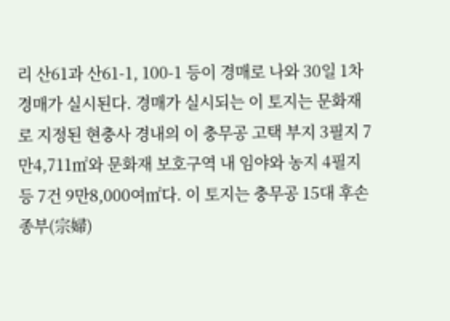리 산61과 산61-1, 100-1 등이 경매로 나와 30일 1차 경매가 실시된다. 경매가 실시되는 이 토지는 문화재로 지정된 현충사 경내의 이 충무공 고택 부지 3필지 7만4,711㎡와 문화재 보호구역 내 임야와 농지 4필지 등 7건 9만8,000여㎡다. 이 토지는 충무공 15대 후손 종부(宗婦)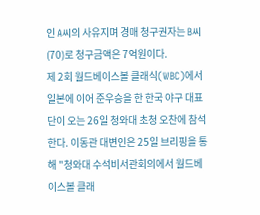인 A씨의 사유지며 경매 청구권자는 B씨(70)로 청구금액은 7억원이다.
제 2회 월드베이스볼 클래식(WBC)에서 일본에 이어 준우승을 한 한국 야구 대표단이 오는 26일 청와대 초청 오찬에 참석한다. 이동관 대변인은 25일 브리핑을 통해 "청와대 수석비서관회의에서 월드베이스볼 클래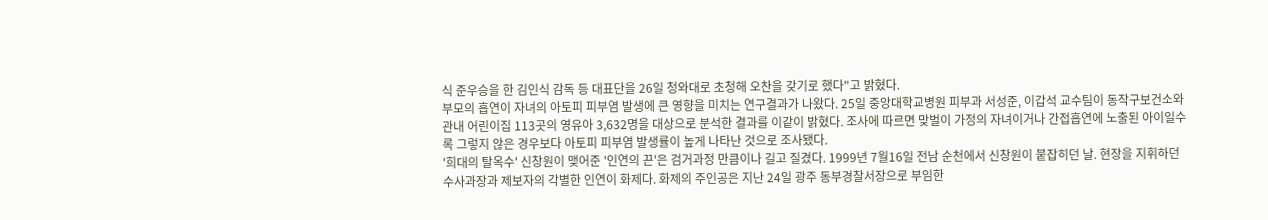식 준우승을 한 김인식 감독 등 대표단을 26일 청와대로 초청해 오찬을 갖기로 했다"고 밝혔다.
부모의 흡연이 자녀의 아토피 피부염 발생에 큰 영향을 미치는 연구결과가 나왔다. 25일 중앙대학교병원 피부과 서성준, 이갑석 교수팀이 동작구보건소와 관내 어린이집 113곳의 영유아 3,632명을 대상으로 분석한 결과를 이같이 밝혔다. 조사에 따르면 맞벌이 가정의 자녀이거나 간접흡연에 노출된 아이일수록 그렇지 않은 경우보다 아토피 피부염 발생률이 높게 나타난 것으로 조사됐다.
'희대의 탈옥수' 신창원이 맺어준 '인연의 끈'은 검거과정 만큼이나 길고 질겼다. 1999년 7월16일 전남 순천에서 신창원이 붙잡히던 날. 현장을 지휘하던 수사과장과 제보자의 각별한 인연이 화제다. 화제의 주인공은 지난 24일 광주 동부경찰서장으로 부임한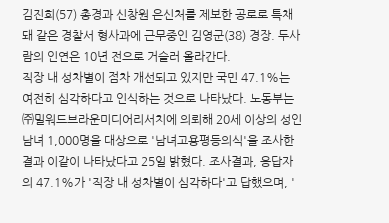김진희(57) 총경과 신창원 은신처를 제보한 공로로 특채돼 같은 경찰서 형사과에 근무중인 김영군(38) 경장. 두사람의 인연은 10년 전으로 거슬러 올라간다.
직장 내 성차별이 점차 개선되고 있지만 국민 47.1%는 여전히 심각하다고 인식하는 것으로 나타났다. 노동부는 ㈜밀워드브라운미디어리서치에 의뢰해 20세 이상의 성인남녀 1,000명을 대상으로 '남녀고용평등의식'을 조사한 결과 이같이 나타났다고 25일 밝혔다. 조사결과, 응답자의 47.1%가 '직장 내 성차별이 심각하다'고 답했으며, '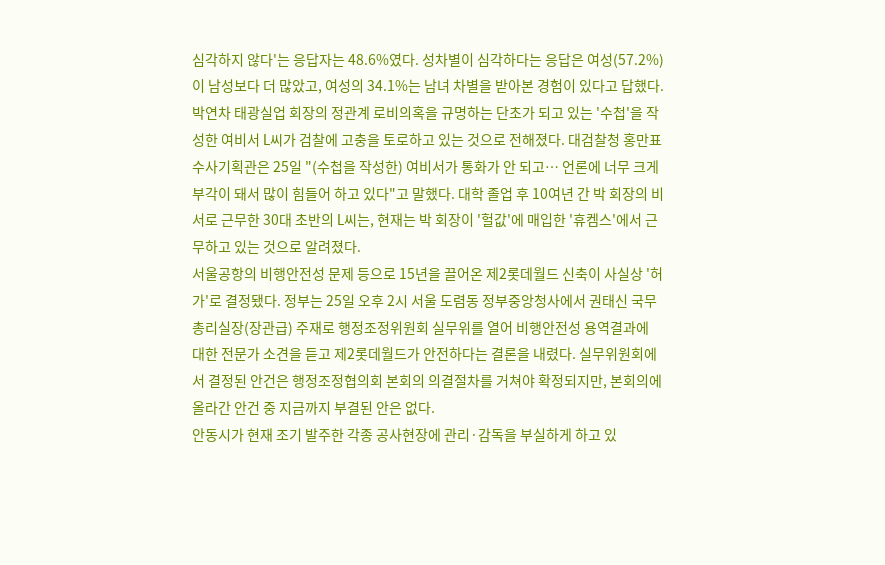심각하지 않다'는 응답자는 48.6%였다. 성차별이 심각하다는 응답은 여성(57.2%)이 남성보다 더 많았고, 여성의 34.1%는 남녀 차별을 받아본 경험이 있다고 답했다.
박연차 태광실업 회장의 정관계 로비의혹을 규명하는 단초가 되고 있는 '수첩'을 작성한 여비서 L씨가 검찰에 고충을 토로하고 있는 것으로 전해졌다. 대검찰청 홍만표 수사기획관은 25일 "(수첩을 작성한) 여비서가 통화가 안 되고… 언론에 너무 크게 부각이 돼서 많이 힘들어 하고 있다"고 말했다. 대학 졸업 후 10여년 간 박 회장의 비서로 근무한 30대 초반의 L씨는, 현재는 박 회장이 '헐값'에 매입한 '휴켐스'에서 근무하고 있는 것으로 알려졌다.
서울공항의 비행안전성 문제 등으로 15년을 끌어온 제2롯데월드 신축이 사실상 '허가'로 결정됐다. 정부는 25일 오후 2시 서울 도렴동 정부중앙청사에서 권태신 국무총리실장(장관급) 주재로 행정조정위원회 실무위를 열어 비행안전성 용역결과에 대한 전문가 소견을 듣고 제2롯데월드가 안전하다는 결론을 내렸다. 실무위원회에서 결정된 안건은 행정조정협의회 본회의 의결절차를 거쳐야 확정되지만, 본회의에 올라간 안건 중 지금까지 부결된 안은 없다.
안동시가 현재 조기 발주한 각종 공사현장에 관리·감독을 부실하게 하고 있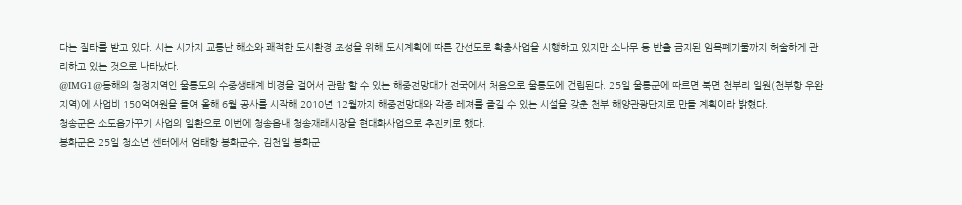다는 질타를 받고 있다. 시는 시가지 교통난 해소와 쾌적한 도시환경 조성을 위해 도시계획에 따른 간선도로 확충사업을 시행하고 있지만 소나무 등 반출 금지된 임목폐기물까지 허술하게 관리하고 있는 것으로 나타났다.
@IMG1@동해의 청정지역인 울릉도의 수중생태계 비경을 걸어서 관람 할 수 있는 해중전망대가 전국에서 처음으로 울릉도에 건립된다. 25일 울릉군에 따르면 북면 천부리 일원(천부항 우완지역)에 사업비 150억여원을 들여 올해 6월 공사를 시작해 2010년 12월까지 해중전망대와 각종 레져를 즐길 수 있는 시설을 갖춘 천부 해양관광단지로 만들 계획이라 밝혔다.
청송군은 소도읍가꾸기 사업의 일환으로 이번에 청송읍내 청송재래시장을 현대화사업으로 추진키로 했다.
봉화군은 25일 청소년 센터에서 엄태항 봉화군수, 김천일 봉화군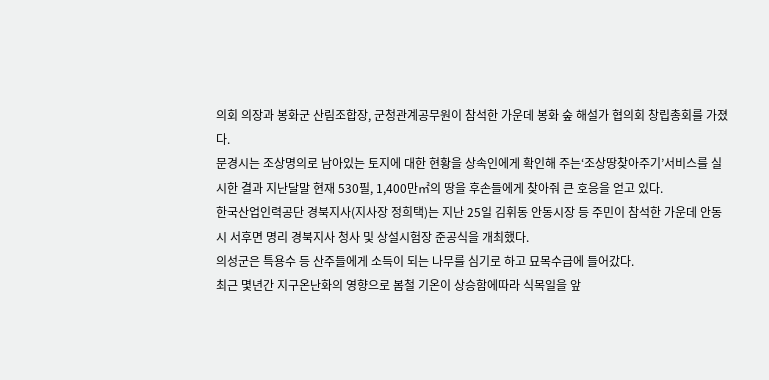의회 의장과 봉화군 산림조합장, 군청관계공무원이 참석한 가운데 봉화 숲 해설가 협의회 창립총회를 가졌다.
문경시는 조상명의로 남아있는 토지에 대한 현황을 상속인에게 확인해 주는‘조상땅찾아주기’서비스를 실시한 결과 지난달말 현재 530필, 1,400만㎡의 땅을 후손들에게 찾아줘 큰 호응을 얻고 있다.
한국산업인력공단 경북지사(지사장 정희택)는 지난 25일 김휘동 안동시장 등 주민이 참석한 가운데 안동시 서후면 명리 경북지사 청사 및 상설시험장 준공식을 개최했다.
의성군은 특용수 등 산주들에게 소득이 되는 나무를 심기로 하고 묘목수급에 들어갔다.
최근 몇년간 지구온난화의 영향으로 봄철 기온이 상승함에따라 식목일을 앞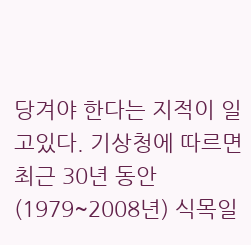당겨야 한다는 지적이 일고있다. 기상청에 따르면 최근 30년 동안(1979~2008년) 식목일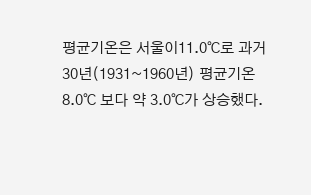평균기온은 서울이11.0℃로 과거 30년(1931~1960년) 평균기온 8.0℃ 보다 약 3.0℃가 상승했다.